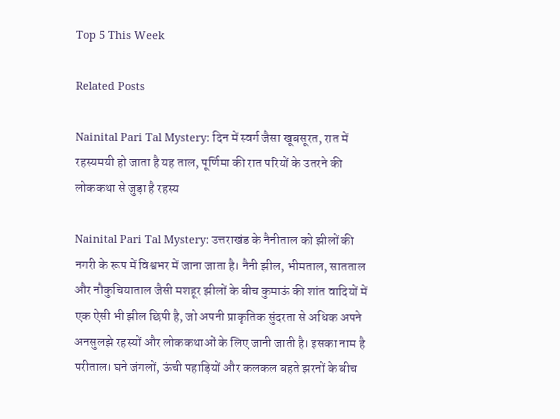Top 5 This Week

Related Posts

Nainital Pari Tal Mystery: दिन में स्वर्ग जैसा खूबसूरत, रात में रहस्यमयी हो जाता है यह ताल, पूर्णिमा की रात परियों के उतरने की लोककथा से जुड़ा है रहस्य

Nainital Pari Tal Mystery: उत्तराखंड के नैनीताल को झीलों की नगरी के रूप में विश्वभर में जाना जाता है। नैनी झील, भीमताल, सातताल और नौकुचियाताल जैसी मशहूर झीलों के बीच कुमाऊं की शांत वादियों में एक ऐसी भी झील छिपी है, जो अपनी प्राकृतिक सुंदरता से अधिक अपने अनसुलझे रहस्यों और लोककथाओं के लिए जानी जाती है। इसका नाम है परीताल। घने जंगलों, ऊंची पहाड़ियों और कलकल बहते झरनों के बीच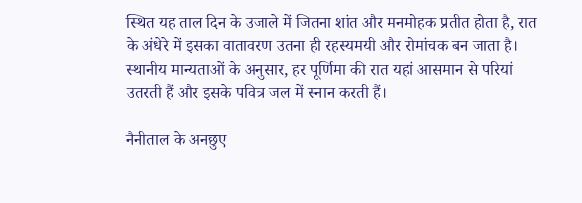स्थित यह ताल दिन के उजाले में जितना शांत और मनमोहक प्रतीत होता है, रात के अंधेरे में इसका वातावरण उतना ही रहस्यमयी और रोमांचक बन जाता है। स्थानीय मान्यताओं के अनुसार, हर पूर्णिमा की रात यहां आसमान से परियां उतरती हैं और इसके पवित्र जल में स्नान करती हैं।

नैनीताल के अनछुए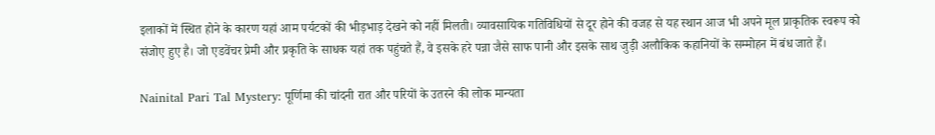इलाकों में स्थित होने के कारण यहां आम पर्यटकों की भीड़भाड़ देखने को नहीं मिलती। व्यावसायिक गतिविधियों से दूर होने की वजह से यह स्थान आज भी अपने मूल प्राकृतिक स्वरूप को संजोए हुए है। जो एडवेंचर प्रेमी और प्रकृति के साधक यहां तक पहुंचते हैं, वे इसके हरे पन्ना जैसे साफ पानी और इसके साथ जुड़ी अलौकिक कहानियों के सम्मोहन में बंध जाते हैं।

Nainital Pari Tal Mystery: पूर्णिमा की चांदनी रात और परियों के उतरने की लोक मान्यता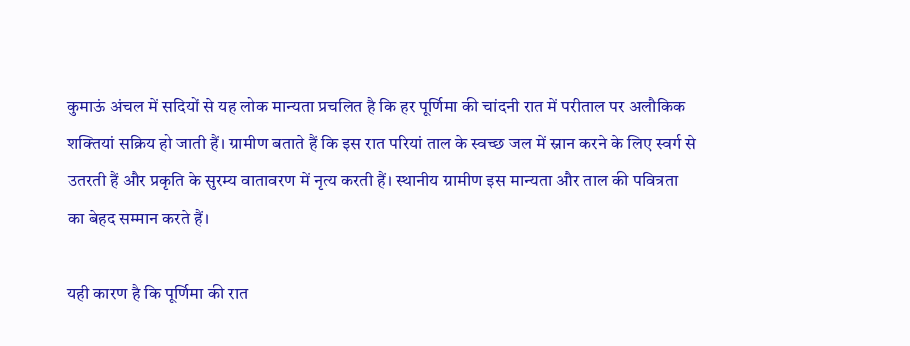कुमाऊं अंचल में सदियों से यह लोक मान्यता प्रचलित है कि हर पूर्णिमा की चांदनी रात में परीताल पर अलौकिक शक्तियां सक्रिय हो जाती हैं। ग्रामीण बताते हैं कि इस रात परियां ताल के स्वच्छ जल में स्नान करने के लिए स्वर्ग से उतरती हैं और प्रकृति के सुरम्य वातावरण में नृत्य करती हैं। स्थानीय ग्रामीण इस मान्यता और ताल की पवित्रता का बेहद सम्मान करते हैं।

यही कारण है कि पूर्णिमा की रात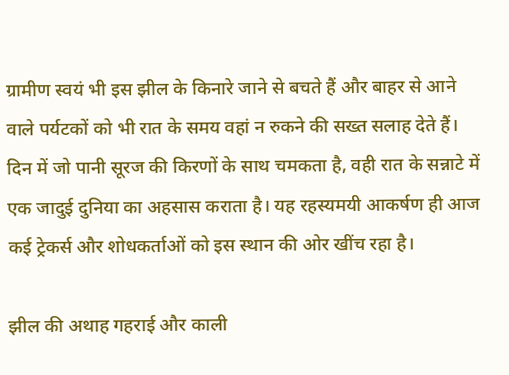ग्रामीण स्वयं भी इस झील के किनारे जाने से बचते हैं और बाहर से आने वाले पर्यटकों को भी रात के समय वहां न रुकने की सख्त सलाह देते हैं। दिन में जो पानी सूरज की किरणों के साथ चमकता है, वही रात के सन्नाटे में एक जादुई दुनिया का अहसास कराता है। यह रहस्यमयी आकर्षण ही आज कई ट्रेकर्स और शोधकर्ताओं को इस स्थान की ओर खींच रहा है।

झील की अथाह गहराई और काली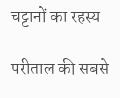चट्टानों का रहस्य

परीताल की सबसे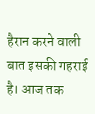हैरान करने वाली बात इसकी गहराई है। आज तक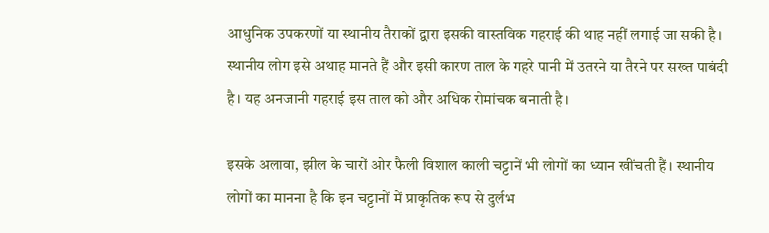आधुनिक उपकरणों या स्थानीय तैराकों द्वारा इसकी वास्तविक गहराई की थाह नहीं लगाई जा सकी है। स्थानीय लोग इसे अथाह मानते हैं और इसी कारण ताल के गहरे पानी में उतरने या तैरने पर सख्त पाबंदी है। यह अनजानी गहराई इस ताल को और अधिक रोमांचक बनाती है।

इसके अलावा, झील के चारों ओर फैली विशाल काली चट्टानें भी लोगों का ध्यान खींचती हैं। स्थानीय लोगों का मानना है कि इन चट्टानों में प्राकृतिक रूप से दुर्लभ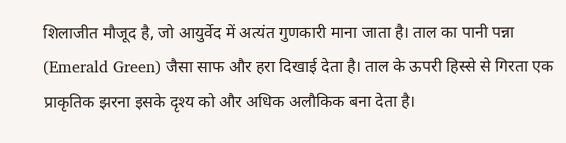शिलाजीत मौजूद है, जो आयुर्वेद में अत्यंत गुणकारी माना जाता है। ताल का पानी पन्ना (Emerald Green) जैसा साफ और हरा दिखाई देता है। ताल के ऊपरी हिस्से से गिरता एक प्राकृतिक झरना इसके दृश्य को और अधिक अलौकिक बना देता है।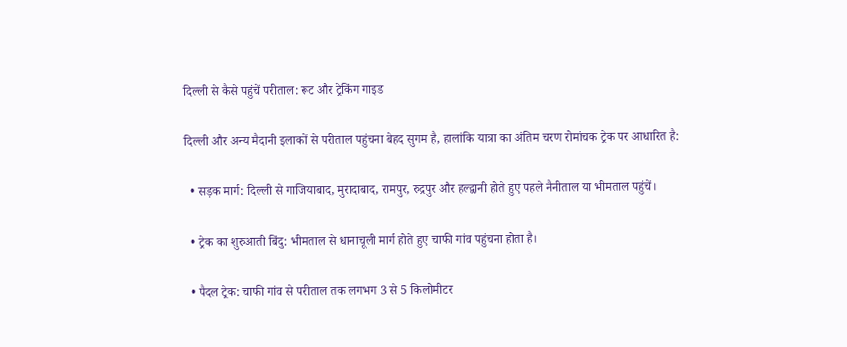दिल्ली से कैसे पहुंचें परीताल: रूट और ट्रेकिंग गाइड

दिल्ली और अन्य मैदानी इलाकों से परीताल पहुंचना बेहद सुगम है, हालांकि यात्रा का अंतिम चरण रोमांचक ट्रेक पर आधारित है:

  • सड़क मार्ग: दिल्ली से गाजियाबाद, मुरादाबाद, रामपुर, रुद्रपुर और हल्द्वानी होते हुए पहले नैनीताल या भीमताल पहुंचें।

  • ट्रेक का शुरुआती बिंदु: भीमताल से धानाचूली मार्ग होते हुए चाफी गांव पहुंचना होता है।

  • पैदल ट्रेक: चाफी गांव से परीताल तक लगभग 3 से 5 किलोमीटर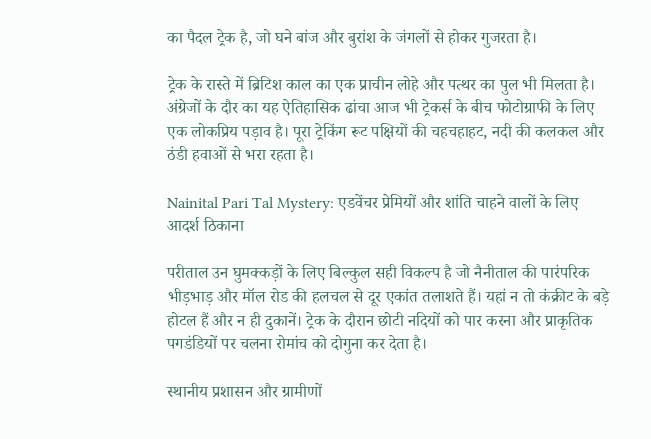का पैदल ट्रेक है, जो घने बांज और बुरांश के जंगलों से होकर गुजरता है।

ट्रेक के रास्ते में ब्रिटिश काल का एक प्राचीन लोहे और पत्थर का पुल भी मिलता है। अंग्रेजों के दौर का यह ऐतिहासिक ढांचा आज भी ट्रेकर्स के बीच फोटोग्राफी के लिए एक लोकप्रिय पड़ाव है। पूरा ट्रेकिंग रूट पक्षियों की चहचहाहट, नदी की कलकल और ठंडी हवाओं से भरा रहता है।

Nainital Pari Tal Mystery: एडवेंचर प्रेमियों और शांति चाहने वालों के लिए आदर्श ठिकाना

परीताल उन घुमक्कड़ों के लिए बिल्कुल सही विकल्प है जो नैनीताल की पारंपरिक भीड़भाड़ और मॉल रोड की हलचल से दूर एकांत तलाशते हैं। यहां न तो कंक्रीट के बड़े होटल हैं और न ही दुकानें। ट्रेक के दौरान छोटी नदियों को पार करना और प्राकृतिक पगडंडियों पर चलना रोमांच को दोगुना कर देता है।

स्थानीय प्रशासन और ग्रामीणों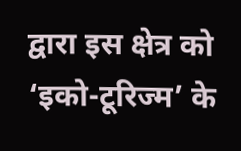द्वारा इस क्षेत्र को ‘इको-टूरिज्म’ के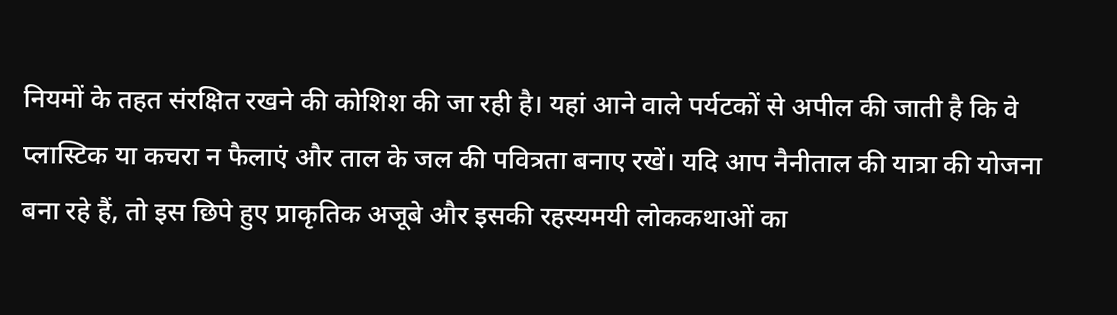नियमों के तहत संरक्षित रखने की कोशिश की जा रही है। यहां आने वाले पर्यटकों से अपील की जाती है कि वे प्लास्टिक या कचरा न फैलाएं और ताल के जल की पवित्रता बनाए रखें। यदि आप नैनीताल की यात्रा की योजना बना रहे हैं, तो इस छिपे हुए प्राकृतिक अजूबे और इसकी रहस्यमयी लोककथाओं का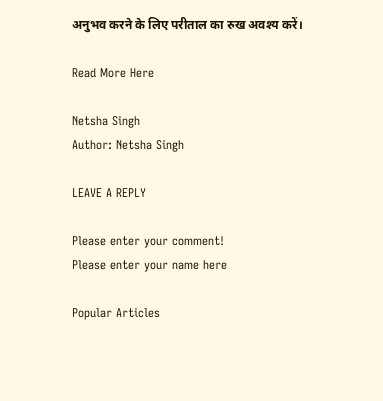अनुभव करने के लिए परीताल का रुख अवश्य करें।

Read More Here

Netsha Singh
Author: Netsha Singh

LEAVE A REPLY

Please enter your comment!
Please enter your name here

Popular Articles